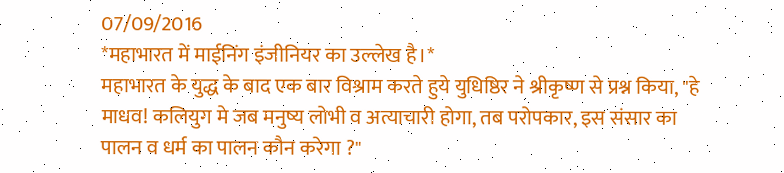07/09/2016
*महाभारत में माईनिंग इंजीनियर का उल्लेख है।*
महाभारत के युद्ध के बाद एक बार विश्राम करते हुये युधिष्ठिर ने श्रीकृष्ण से प्रश्न किया, "हे माधव! कलियुग मे जब मनुष्य लोभी व अत्याचारी होगा, तब परोपकार, इस संसार का पालन व धर्म का पालन कौन करेगा ?"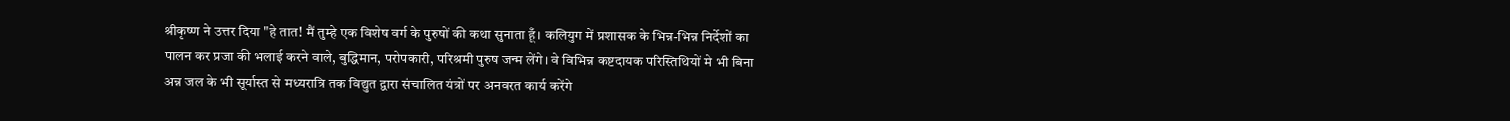श्रीकृष्ण ने उत्तर दिया "हे तात! मैं तुम्हे एक विशेष वर्ग के पुरुषों की कथा सुनाता हूँ। कलियुग में प्रशासक के भिन्न-भिन्न निर्देशों का पालन कर प्रजा की भलाई करने वाले, बुद्धिमान, परोपकारी, परिश्रमी पुरुष जन्म लेंगे। वे विभिन्न कष्टदायक परिस्तिथियों मे भी बिना अन्न जल के भी सूर्यास्त से मध्यरात्रि तक विद्युत द्वारा संचालित यंत्रों पर अनवरत कार्य करेंगे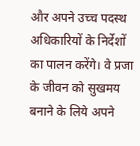और अपने उच्च पदस्थ अधिकारियों के निर्देशों का पालन करेंगे। वे प्रजा के जीवन को सुखमय बनाने के लिये अपने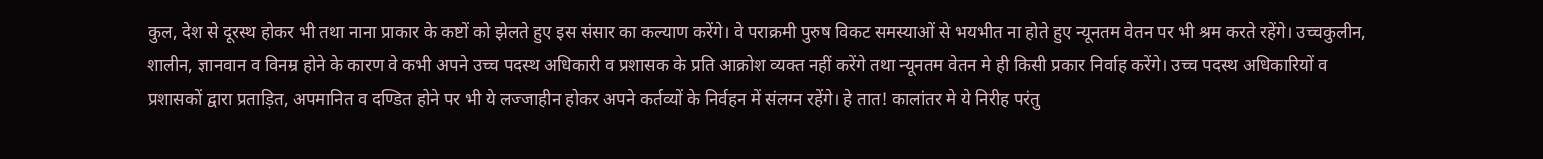कुल, देश से दूरस्थ होकर भी तथा नाना प्राकार के कष्टों को झेलते हुए इस संसार का कल्याण करेंगे। वे पराक्रमी पुरुष विकट समस्याओं से भयभीत ना होते हुए न्यूनतम वेतन पर भी श्रम करते रहेंगे। उच्चकुलीन, शालीन, ज्ञानवान व विनम्र होने के कारण वे कभी अपने उच्च पदस्थ अधिकारी व प्रशासक के प्रति आक्रोश व्यक्त नहीं करेंगे तथा न्यूनतम वेतन मे ही किसी प्रकार निर्वाह करेंगे। उच्च पदस्थ अधिकारियों व प्रशासकों द्वारा प्रताड़ित, अपमानित व दण्डित होने पर भी ये लज्जाहीन होकर अपने कर्तव्यों के निर्वहन में संलग्न रहेंगे। हे तात! कालांतर मे ये निरीह परंतु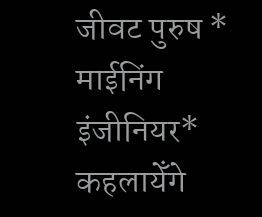जीवट पुरुष * माईनिंग इंजीनियर* कहलायेँगे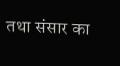तथा संसार का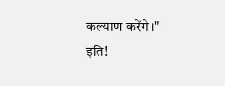कल्याण करेंगे।"
इति!